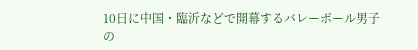10日に中国・臨沂などで開幕するバレーボール男子の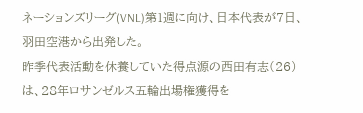ネーションズリーグ(VNL)第1週に向け、日本代表が7日、羽田空港から出発した。
昨季代表活動を休養していた得点源の西田有志(26)は、28年ロサンゼルス五輪出場権獲得を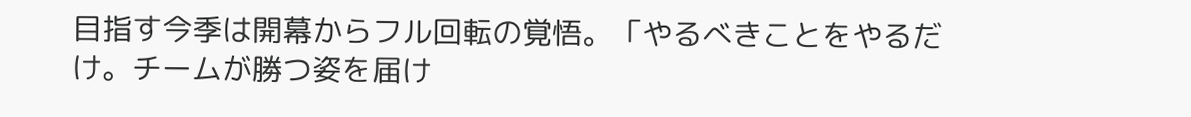目指す今季は開幕からフル回転の覚悟。「やるべきことをやるだけ。チームが勝つ姿を届け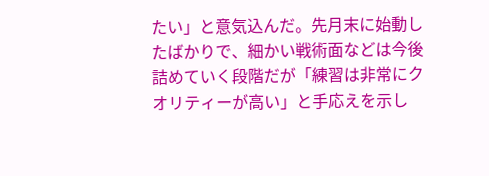たい」と意気込んだ。先月末に始動したばかりで、細かい戦術面などは今後詰めていく段階だが「練習は非常にクオリティーが高い」と手応えを示し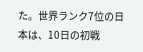た。世界ランク7位の日本は、10日の初戦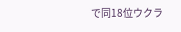で同18位ウクラ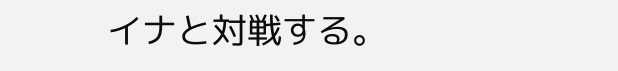イナと対戦する。